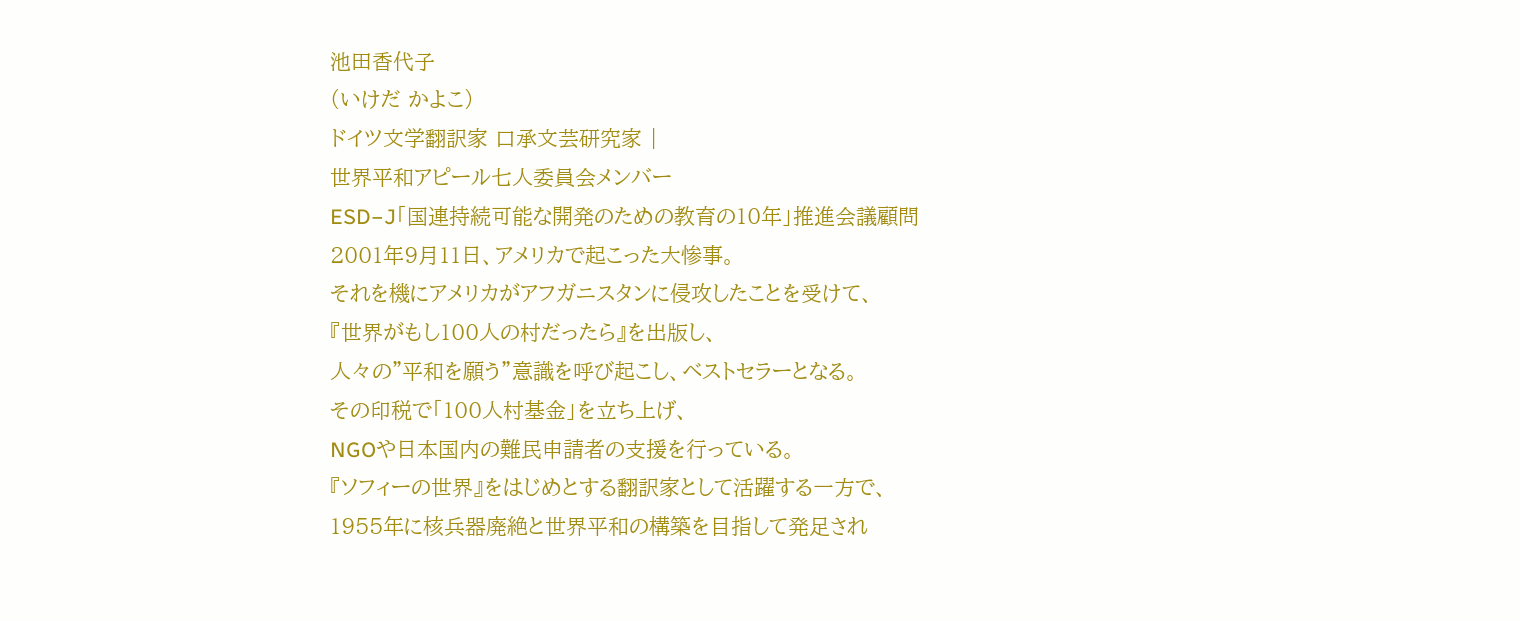池田香代子
(いけだ かよこ)
ドイツ文学翻訳家 口承文芸研究家 |
世界平和アピール七人委員会メンバー
ESD−J「国連持続可能な開発のための教育の10年」推進会議顧問
2001年9月11日、アメリカで起こった大惨事。
それを機にアメリカがアフガニスタンに侵攻したことを受けて、
『世界がもし100人の村だったら』を出版し、
人々の"平和を願う”意識を呼び起こし、ベストセラーとなる。
その印税で「100人村基金」を立ち上げ、
NGOや日本国内の難民申請者の支援を行っている。
『ソフィーの世界』をはじめとする翻訳家として活躍する一方で、
1955年に核兵器廃絶と世界平和の構築を目指して発足され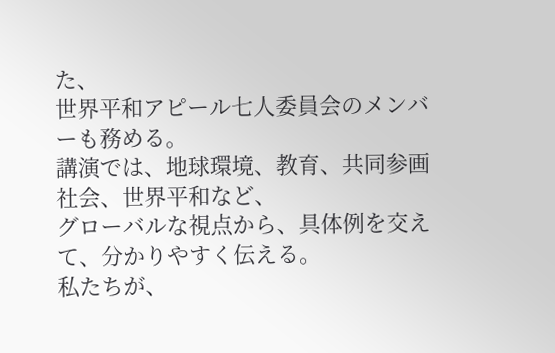た、
世界平和アピール七人委員会のメンバーも務める。
講演では、地球環境、教育、共同参画社会、世界平和など、
グローバルな視点から、具体例を交えて、分かりやすく伝える。
私たちが、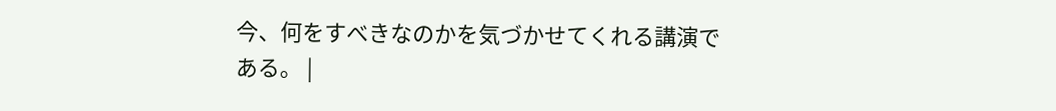今、何をすべきなのかを気づかせてくれる講演である。 |